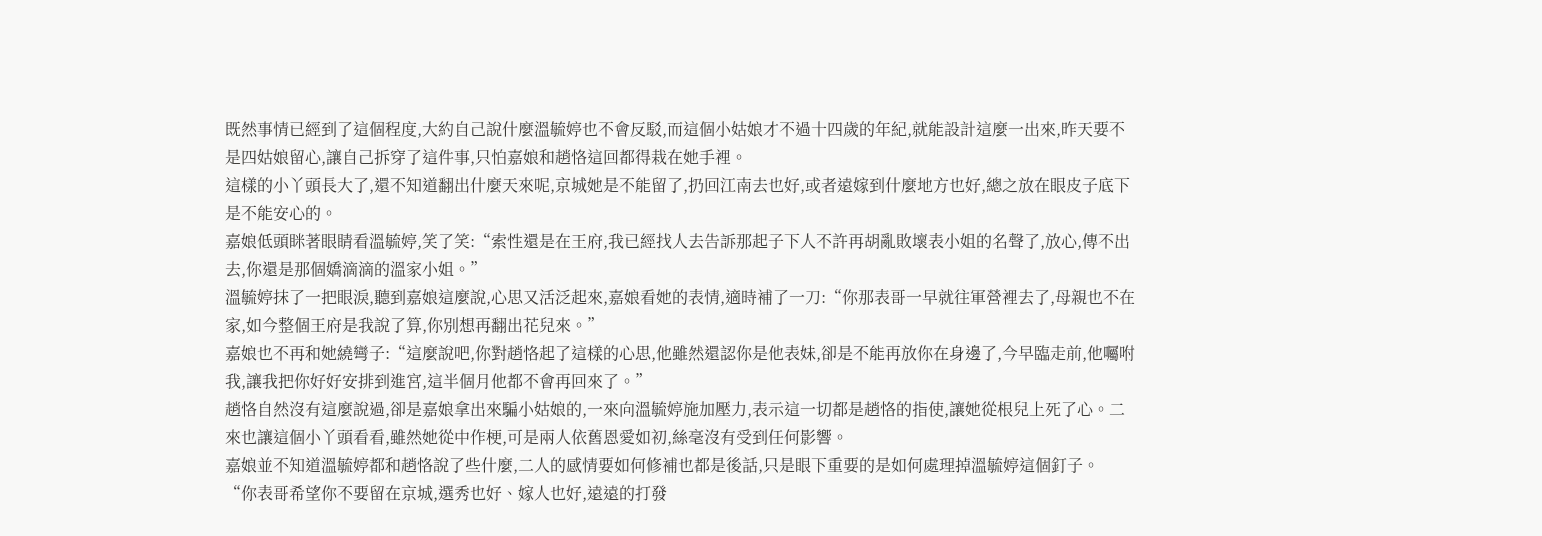既然事情已經到了這個程度,大約自己說什麼溫毓婷也不會反駁,而這個小姑娘才不過十四歲的年紀,就能設計這麼一出來,昨天要不是四姑娘留心,讓自己拆穿了這件事,只怕嘉娘和趙恪這回都得栽在她手裡。
這樣的小丫頭長大了,還不知道翻出什麼天來呢,京城她是不能留了,扔回江南去也好,或者遠嫁到什麼地方也好,總之放在眼皮子底下是不能安心的。
嘉娘低頭眯著眼睛看溫毓婷,笑了笑:“索性還是在王府,我已經找人去告訴那起子下人不許再胡亂敗壞表小姐的名聲了,放心,傳不出去,你還是那個嬌滴滴的溫家小姐。”
溫毓婷抹了一把眼淚,聽到嘉娘這麼說,心思又活泛起來,嘉娘看她的表情,適時補了一刀:“你那表哥一早就往軍營裡去了,母親也不在家,如今整個王府是我說了算,你別想再翻出花兒來。”
嘉娘也不再和她繞彎子:“這麼說吧,你對趙恪起了這樣的心思,他雖然還認你是他表妹,卻是不能再放你在身邊了,今早臨走前,他囑咐我,讓我把你好好安排到進宮,這半個月他都不會再回來了。”
趙恪自然沒有這麼說過,卻是嘉娘拿出來騙小姑娘的,一來向溫毓婷施加壓力,表示這一切都是趙恪的指使,讓她從根兒上死了心。二來也讓這個小丫頭看看,雖然她從中作梗,可是兩人依舊恩愛如初,絲毫沒有受到任何影響。
嘉娘並不知道溫毓婷都和趙恪說了些什麼,二人的感情要如何修補也都是後話,只是眼下重要的是如何處理掉溫毓婷這個釘子。
“你表哥希望你不要留在京城,選秀也好、嫁人也好,遠遠的打發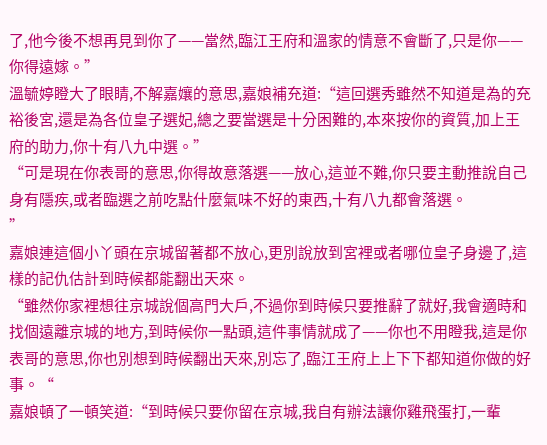了,他今後不想再見到你了——當然,臨江王府和溫家的情意不會斷了,只是你——你得遠嫁。”
溫毓婷瞪大了眼睛,不解嘉孃的意思,嘉娘補充道:“這回選秀雖然不知道是為的充裕後宮,還是為各位皇子選妃,總之要當選是十分困難的,本來按你的資質,加上王府的助力,你十有八九中選。”
“可是現在你表哥的意思,你得故意落選——放心,這並不難,你只要主動推說自己身有隱疾,或者臨選之前吃點什麼氣味不好的東西,十有八九都會落選。
”
嘉娘連這個小丫頭在京城留著都不放心,更別說放到宮裡或者哪位皇子身邊了,這樣的記仇估計到時候都能翻出天來。
“雖然你家裡想往京城說個高門大戶,不過你到時候只要推辭了就好,我會適時和找個遠離京城的地方,到時候你一點頭,這件事情就成了——你也不用瞪我,這是你表哥的意思,你也別想到時候翻出天來,別忘了,臨江王府上上下下都知道你做的好事。“
嘉娘頓了一頓笑道:“到時候只要你留在京城,我自有辦法讓你雞飛蛋打,一輩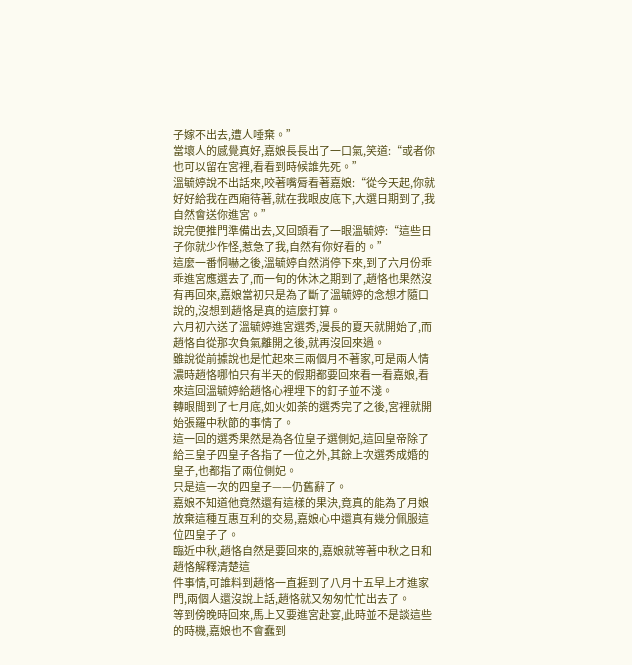子嫁不出去,遭人唾棄。”
當壞人的感覺真好,嘉娘長長出了一口氣,笑道:“或者你也可以留在宮裡,看看到時候誰先死。”
溫毓婷說不出話來,咬著嘴脣看著嘉娘:“從今天起,你就好好給我在西廂待著,就在我眼皮底下,大選日期到了,我自然會送你進宮。”
說完便推門準備出去,又回頭看了一眼溫毓婷:“這些日子你就少作怪,惹急了我,自然有你好看的。”
這麼一番恫嚇之後,溫毓婷自然消停下來,到了六月份乖乖進宮應選去了,而一旬的休沐之期到了,趙恪也果然沒有再回來,嘉娘當初只是為了斷了溫毓婷的念想才隨口說的,沒想到趙恪是真的這麼打算。
六月初六送了溫毓婷進宮選秀,漫長的夏天就開始了,而趙恪自從那次負氣離開之後,就再沒回來過。
雖說從前據說也是忙起來三兩個月不著家,可是兩人情濃時趙恪哪怕只有半天的假期都要回來看一看嘉娘,看來這回溫毓婷給趙恪心裡埋下的釘子並不淺。
轉眼間到了七月底,如火如荼的選秀完了之後,宮裡就開始張羅中秋節的事情了。
這一回的選秀果然是為各位皇子選側妃,這回皇帝除了給三皇子四皇子各指了一位之外,其餘上次選秀成婚的皇子,也都指了兩位側妃。
只是這一次的四皇子——仍舊辭了。
嘉娘不知道他竟然還有這樣的果決,竟真的能為了月娘放棄這種互惠互利的交易,嘉娘心中還真有幾分佩服這位四皇子了。
臨近中秋,趙恪自然是要回來的,嘉娘就等著中秋之日和趙恪解釋清楚這
件事情,可誰料到趙恪一直捱到了八月十五早上才進家門,兩個人還沒說上話,趙恪就又匆匆忙忙出去了。
等到傍晚時回來,馬上又要進宮赴宴,此時並不是談這些的時機,嘉娘也不會蠢到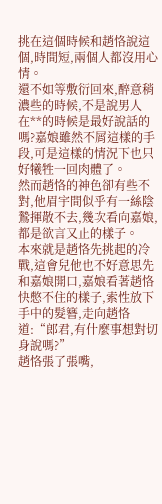挑在這個時候和趙恪說這個,時間短,兩個人都沒用心情。
還不如等敷衍回來,醉意稍濃些的時候,不是說男人在**的時候是最好說話的嗎?嘉娘雖然不屑這樣的手段,可是這樣的情況下也只好犧牲一回肉體了。
然而趙恪的神色卻有些不對,他眉宇間似乎有一絲陰鷙揮散不去,幾次看向嘉娘,都是欲言又止的樣子。
本來就是趙恪先挑起的冷戰,這會兒他也不好意思先和嘉娘開口,嘉娘看著趙恪快憋不住的樣子,索性放下手中的髮簪,走向趙恪道:“郎君,有什麼事想對切身說嗎?”
趙恪張了張嘴,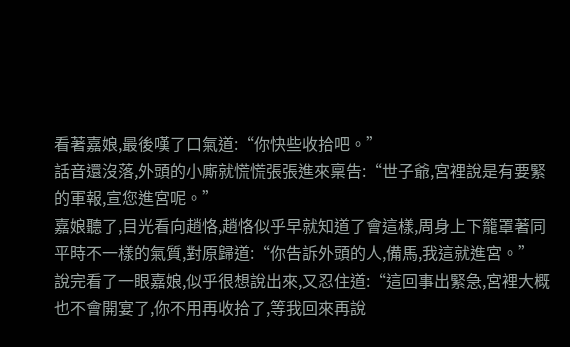看著嘉娘,最後嘆了口氣道:“你快些收拾吧。”
話音還沒落,外頭的小廝就慌慌張張進來稟告:“世子爺,宮裡說是有要緊的軍報,宣您進宮呢。”
嘉娘聽了,目光看向趙恪,趙恪似乎早就知道了會這樣,周身上下籠罩著同平時不一樣的氣質,對原歸道:“你告訴外頭的人,備馬,我這就進宮。”
說完看了一眼嘉娘,似乎很想說出來,又忍住道:“這回事出緊急,宮裡大概也不會開宴了,你不用再收拾了,等我回來再說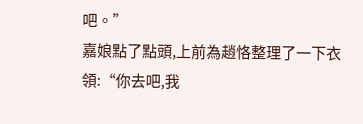吧。”
嘉娘點了點頭,上前為趙恪整理了一下衣領:“你去吧,我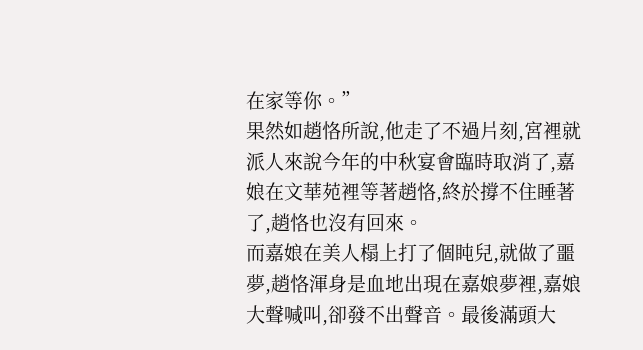在家等你。”
果然如趙恪所說,他走了不過片刻,宮裡就派人來說今年的中秋宴會臨時取消了,嘉娘在文華苑裡等著趙恪,終於撐不住睡著了,趙恪也沒有回來。
而嘉娘在美人榻上打了個盹兒,就做了噩夢,趙恪渾身是血地出現在嘉娘夢裡,嘉娘大聲喊叫,卻發不出聲音。最後滿頭大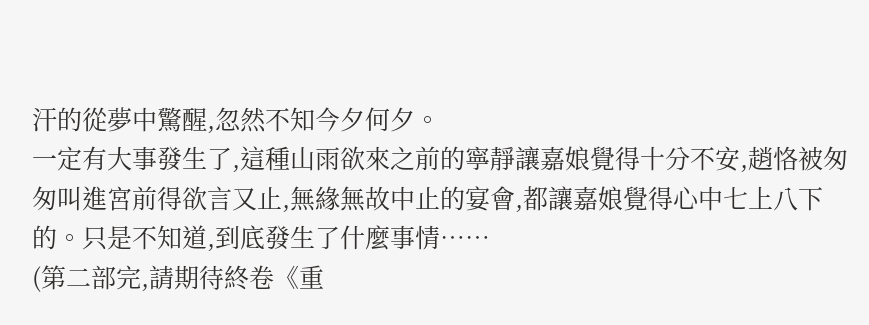汗的從夢中驚醒,忽然不知今夕何夕。
一定有大事發生了,這種山雨欲來之前的寧靜讓嘉娘覺得十分不安,趙恪被匆匆叫進宮前得欲言又止,無緣無故中止的宴會,都讓嘉娘覺得心中七上八下的。只是不知道,到底發生了什麼事情……
(第二部完,請期待終卷《重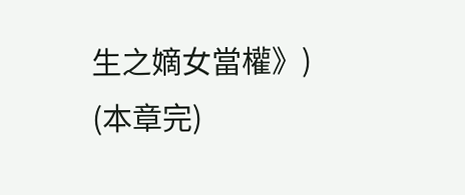生之嫡女當權》)
(本章完)